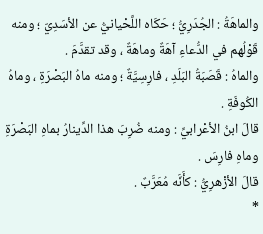والماهَةُ : الجُدَرِيُّ ؛ حَكَاه اللَّحْيانيُّ عن الأسَدِيّ ؛ ومنه قَوْلُهم في الدُّعاءِ آهَةٌ وماهَةٌ ، وقد تقدَّمَ .
والماهُ : قَصَبَةُ البَلَدِ ، فارِسِيَّةٌ ؛ ومنه ماهُ البَصْرَةِ ، وماهُ الكُوفَةِ .
قالَ ابنُ الأعْرابيِّ : ومنه ضُرِبَ هذا الدِّينارُ بماهِ البَصْرَةِ وماهِ فارِسَ .
قالَ الأزْهرِيُّ : كأَنَّه مُعَرَّبٌ .
*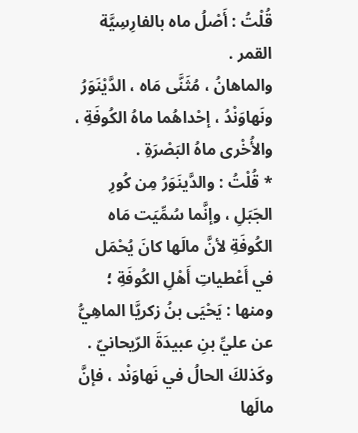قُلْتُ : أَصْلُ ماه بالفارِسِيَّة القمر .
والماهانُ ، مُثَنَّى مَاه ، الدَّيْنَوَرُ ونَهاوَنْدُ ، إحْداهُما ماهُ الكُوفَةِ ، والأُخْرى ماهُ البَصْرَةِ .
* قُلْتُ : والدَّينَوَرُ مِن كُورِ الجَبَلِ ، وإنَّما سُمِّيَت مَاه الكُوفَةِ لأنَّ مالَها كانَ يُحْمَل في أَعْطياتِ أَهْلِ الكُوفَةِ ؛ ومنها : يَحْيَى بنُ زكريَّا الماهِيُّ عن عليِّ بنِ عبيدَةَ الرّيحانيّ . وكَذلكَ الحالُ في نَهاوَنْد ، فإنَّ مالَها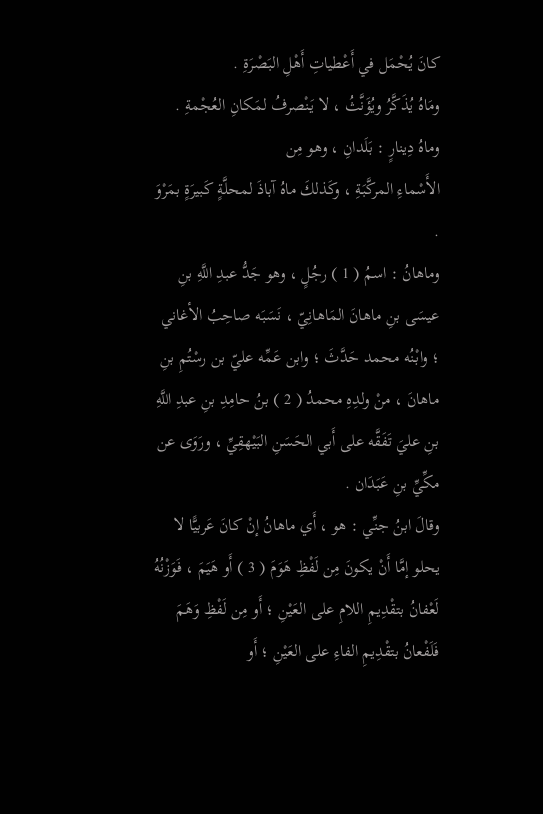كانَ يُحْمَل في أَعْطياتِ أَهْلِ البَصْرَةِ .
ومَاهُ يُذَكَّرُ ويُؤَنَّثُ ، لا يَنْصرفُ لمَكانِ العُجْمةِ .
وماهُ دِينارٍ : بَلَدانِ ، وهو مِن
الأَسْماءِ المركَّبَةِ ، وكَذلكَ ماهُ آباذَ لمحلَّةٍ كَبيرَةٍ بمَرْوَ .
وماهانُ : اسمُ ( 1 ) رجُلٍ ، وهو جَدُّ عبدِ اللَّهِ بنِ عيسَى بنِ ماهانَ المَاهانِيّ ، نَسَبَه صاحِبُ الأغاني ؛ وابْنُه محمد حَدَّثَ ؛ وابن عَمِّه عليّ بن رسْتُمِ بنِ ماهانَ ، منْ ولدِهِ محمدُ ( 2 ) بنُ حامِدِ بنِ عبدِ اللَّهِ بنِ عليَ تَفَقَّه على أَبي الحَسَنِ البَيْهقِيِّ ، ورَوَى عن مكِّيِّ بنِ عَبَدَان .
وقالَ ابنُ جنِّي : هو ، أَي ماهانُ إنْ كانَ عَربيًّا لا يحلو إمَّا أَنْ يكونَ مِن لَفْظِ هَوَمَ ( 3 ) أَو هَيَمَ ، فَوَزْنُهُ لَعْفانُ بتقْدِيمِ اللامِ على العَيْنِ ؛ أَو مِن لَفْظِ وَهَمَ فَلَفْعانُ بتقْدِيمِ الفاءِ على العَيْنِ ؛ أَو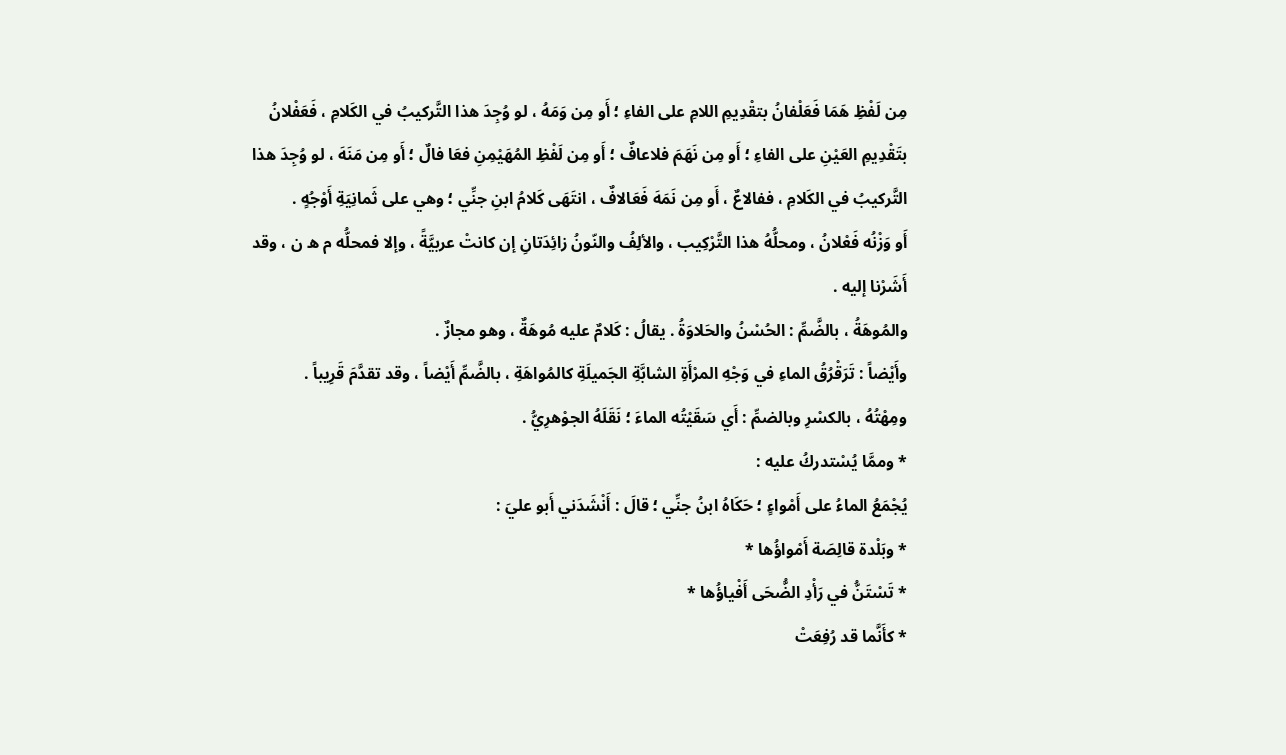مِن لَفْظِ هَمَا فَعَلْفانُ بتقْدِيمِ اللامِ على الفاءِ ؛ أَو مِن وَمَهُ ، لو وُجِدَ هذا التَّركيبُ في الكَلامِ ، فَعَفْلانُ بتَقْدِيمِ العَيْنِ على الفاءِ ؛ أَو مِن نَهَمَ فلاعافٌ ؛ أَو مِن لَفْظِ المُهَيْمِنِ فعَا فالٌ ؛ أَو مِن مَنَهَ ، لو وُجِدَ هذا التَّركيبُ في الكَلامِ ، ففالاعٌ ، أَو مِن نَمَهَ فَعَالافٌ ، انتَهَى كَلامُ ابنِ جنِّي ؛ وهي على ثَمانِيَةِ أَوْجُهٍ .
أَو وَزْنُه فَعْلانُ ، ومحلُّهُ هذا التَّرْكِيب ، والألِفُ والنّونُ زائِدَتانِ إن كانتْ عربيَّةً ، وإلا فمحلُّه م ه ن ، وقد أَشَرْنا إليه .
والمُوهَةُ ، بالضَّمِّ : الحُسْنُ والحَلاوَةُ . يقالُ : كَلامٌ عليه مُوهَةٌ ، وهو مجازٌ .
وأَيْضاً : تَرَقْرُقُ الماءِ في وَجْهِ المرْأَةِ الشابَّةِ الجَميلَةِ كالمُواهَةِ ، بالضَّمِّ أَيْضاً ، وقد تقدَّمَ قَرِيباً .
ومِهْتُهُ ، بالكسْرِ وبالضمِّ : أَي سَقَيْتُه الماءَ ؛ نَقَلَهُ الجوْهرِيُّ .
* وممَّا يُسْتدركُ عليه :
يُجْمَعُ الماءُ على أَمْواءٍ ؛ حَكَاهُ ابنُ جنِّي ؛ قالَ : أَنْشَدَني أَبو عليَ :
* وبَلْدة قالِصَة أَمْواؤُها *
* تَسْتَنُّ في رَأْدِ الضُّحَى أَفْياؤُها *
* كأَنَّما قد رُفِعَتْ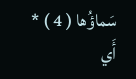سَماؤُها ( 4 ) *
أَي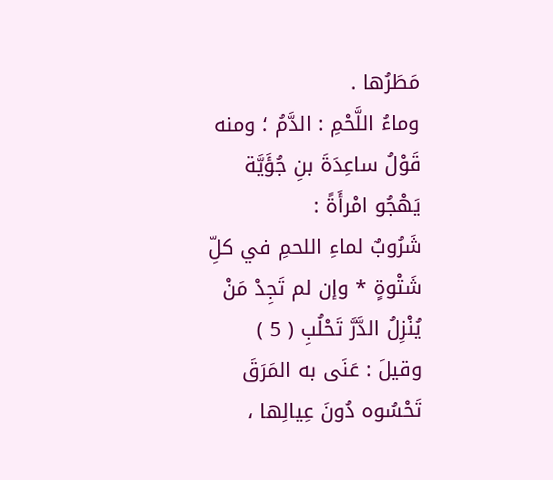مَطَرُها .
وماءُ اللَّحْمِ : الدَّمُ ؛ ومنه قَوْلُ ساعِدَةَ بنِ جُؤَيَّة يَهْجُو امْرأَةً :
شَرُوبٌ لماءِ اللحمِ في كلِّ شَتْوةٍ * وإن لم تَجِدْ مَنْ يُنْزِلُ الدَّرَّ تَحْلُبِ ( 5 )
وقيلَ : عَنَى به المَرَقَ تَحْسُوه دُونَ عِيالِها ،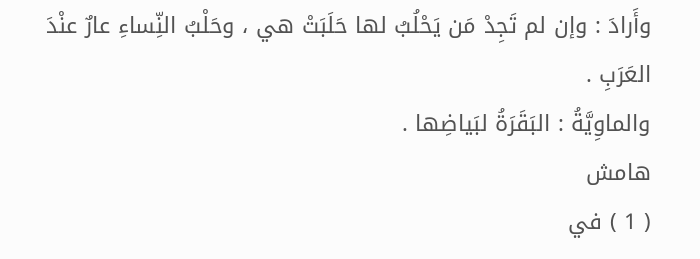وأَرادَ : وإن لم تَجِدْ مَن يَحْلُبُ لها حَلَبَتْ هي ، وحَلْبُ النِّساءِ عارٌ عنْدَ العَرَبِ .
والماوِيَّةُ : البَقَرَةُ لبَياضِها .
هامش
( 1 ) في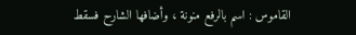القاموس : اسم بالرفع منونة ، وأضافها الشارح فسقط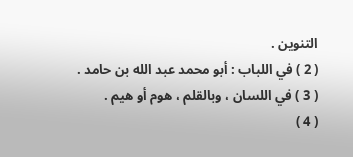التنوين .
( 2 ) في اللباب : أبو محمد عبد الله بن حامد .
( 3 ) في اللسان ، وبالقلم ، هوم أو هيم .
( 4 )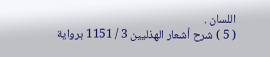اللسان .
( 5 ) شرح أشعار الهذليين 3 / 1151 برواية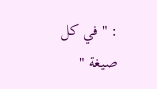: " في كل صيغة "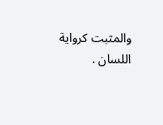والمثبت كرواية اللسان .